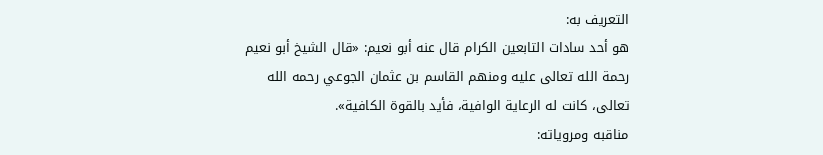التعريف به:
هو أحد سادات التابعين الكرام قال عنه أبو نعيم: «قال الشيخ أبو نعيم رحمة الله تعالى عليه ومنهم القاسم بن عثمان الجوعي رحمه الله تعالى، كانت له الرعاية الوافية، فأيد بالقوة الكافية».
مناقبه ومروياته: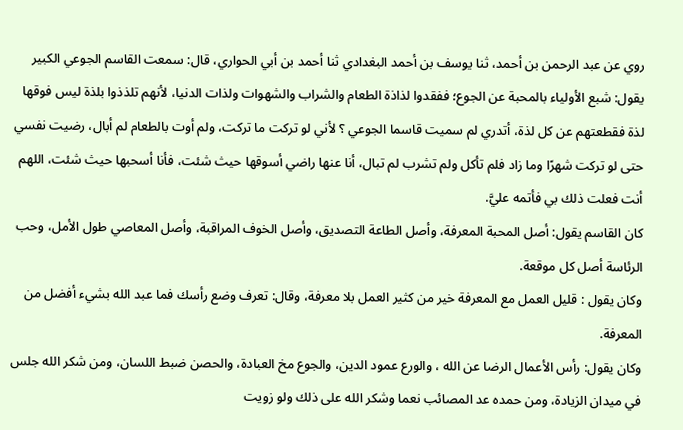روي عن عبد الرحمن بن أحمد، ثنا يوسف بن أحمد البغدادي ثنا أحمد بن أبي الحواري، قال: سمعت القاسم الجوعي الكبير يقول: شبع الأولياء بالمحبة عن الجوع؛ ففقدوا لذاذة الطعام والشراب والشهوات ولذات الدنيا، لأنهم تلذذوا بلذة ليس فوقها لذة فقطعتهم عن كل لذة، أتدري لم سميت قاسما الجوعي ؟ لأني لو تركت ما تركت، ولم أوت بالطعام لم أبال، رضيت نفسي حتى لو تركت شهرًا وما زاد فلم تأكل ولم تشرب لم تبال، أنا عنها راضي أسوقها حيث شئت، فأنا أسحبها حيث شئت، اللهم أنت فعلت ذلك بي فأتمه عليَّ.
كان القاسم يقول: أصل المحبة المعرفة، وأصل الطاعة التصديق، وأصل الخوف المراقبة، وأصل المعاصي طول الأمل، وحب الرئاسة أصل كل موقعة.
وكان يقول : قليل العمل مع المعرفة خير من كثير العمل بلا معرفة، وقال: تعرف وضع رأسك فما عبد الله بشيء أفضل من المعرفة.
وكان يقول: رأس الأعمال الرضا عن الله ، والورع عمود الدين، والجوع مخ العبادة، والحصن ضبط اللسان، ومن شكر الله جلس في ميدان الزيادة، ومن حمده عد المصائب نعما وشكر الله على ذلك ولو زويت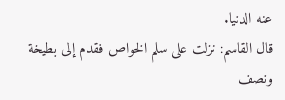عنه الدنيا.
قال القاسم: نزلت على سلم الخواص فقدم إلى بطيخة ونصف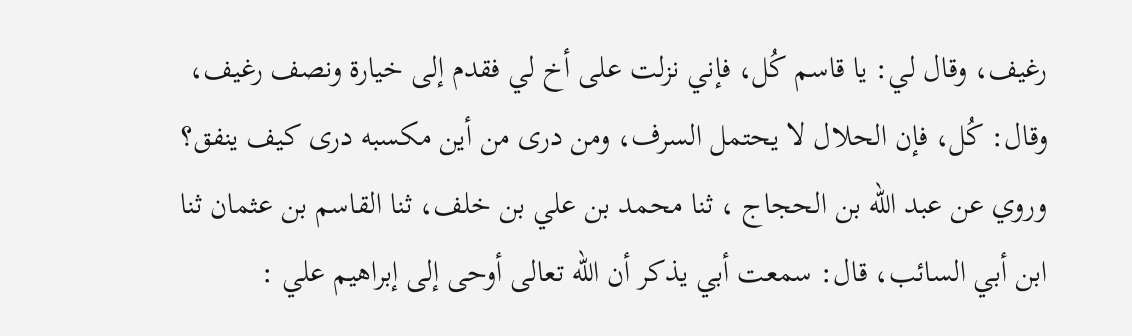رغيف، وقال لي: يا قاسم كُل، فإني نزلت على أخ لي فقدم إلى خيارة ونصف رغيف، وقال: كُل، فإن الحلال لا يحتمل السرف، ومن درى من أين مكسبه دری کیف ينفق؟
وروي عن عبد الله بن الحجاج ، ثنا محمد بن علي بن خلف، ثنا القاسم بن عثمان ثنا ابن أبي السائب، قال: سمعت أبي يذكر أن الله تعالى أوحى إلى إبراهيم علي :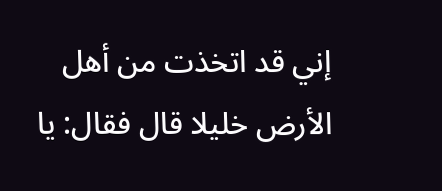إني قد اتخذت من أهل الأرض خليلا قال فقال: يا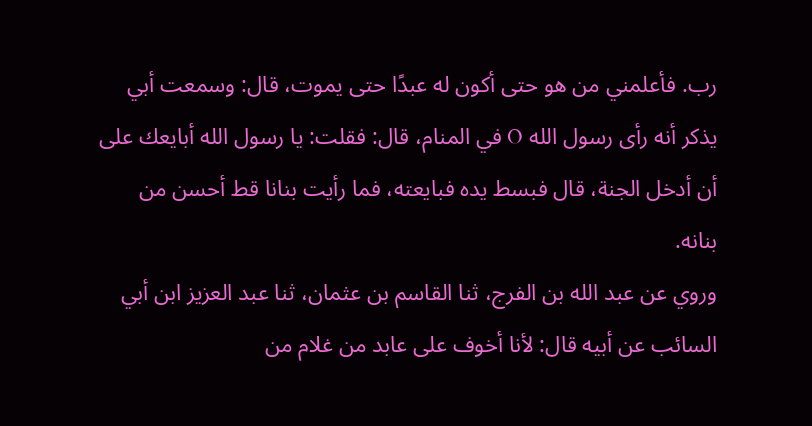رب. فأعلمني من هو حتى أكون له عبدًا حتى يموت، قال: وسمعت أبي يذكر أنه رأى رسول الله O في المنام، قال: فقلت: يا رسول الله أبايعك على أن أدخل الجنة، قال فبسط يده فبايعته، فما رأيت بنانا قط أحسن من بنانه.
وروي عن عبد الله بن الفرج، ثنا القاسم بن عثمان، ثنا عبد العزيز ابن أبي السائب عن أبيه قال: لأنا أخوف على عابد من غلام من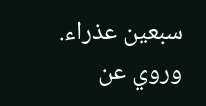سبعين عذراء.
وروي عن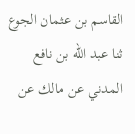القاسم بن عثمان الجوع ثنا عبد الله بن نافع المدني عن مالك عن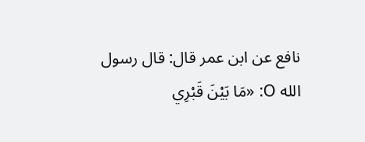نافع عن ابن عمر قال: قال رسول الله O: «مَا بَيْنَ قَبْرِي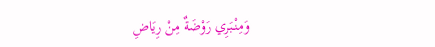وَمِنْبَرِي رَوْضَةٌ مِنْ رِيَاضِ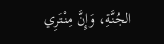الجُنَّةِ، وَإِنَّ مِنْتَرِي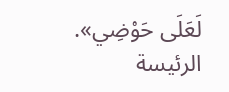لَعَلَى حَوْضِي».
الرئيسة